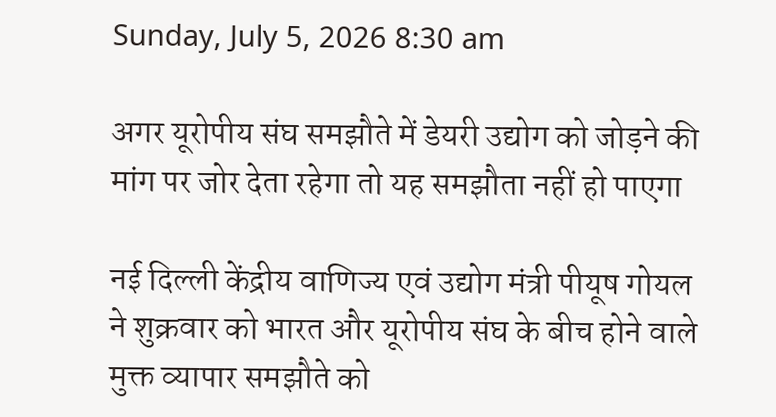Sunday, July 5, 2026 8:30 am

अगर यूरोपीय संघ समझौते में डेयरी उद्योग को जोड़ने की मांग पर जोर देता रहेगा तो यह समझौता नहीं हो पाएगा

नई दिल्ली केंद्रीय वाणिज्य एवं उद्योग मंत्री पीयूष गोयल ने शुक्रवार को भारत और यूरोपीय संघ के बीच होने वाले मुक्त व्यापार समझौते को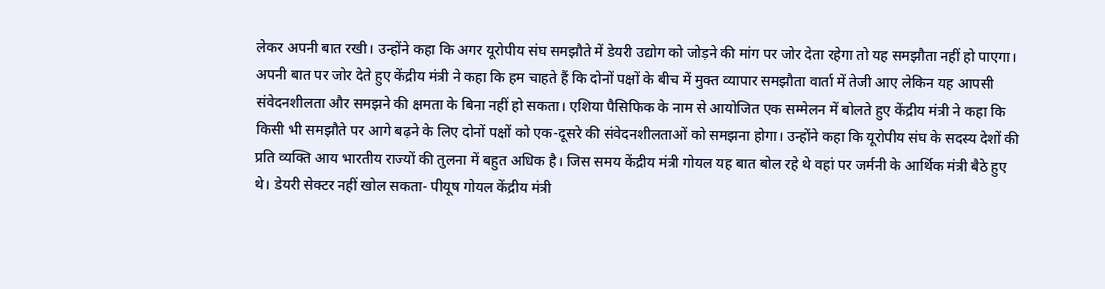लेकर अपनी बात रखी। उन्होंने कहा कि अगर यूरोपीय संघ समझौते में डेयरी उद्योग को जोड़ने की मांग पर जोर देता रहेगा तो यह समझौता नहीं हो पाएगा। अपनी बात पर जोर देते हुए केंद्रीय मंत्री ने कहा कि हम चाहते हैं कि दोनों पक्षों के बीच में मुक्त व्यापार समझौता वार्ता में तेजी आए लेकिन यह आपसी संवेदनशीलता और समझने की क्षमता के बिना नहीं हो सकता। एशिया पैसिफिक के नाम से आयोजित एक सम्मेलन में बोलते हुए केंद्रीय मंत्री ने कहा कि किसी भी समझौते पर आगे बढ़ने के लिए दोनों पक्षों को एक-दूसरे की संवेदनशीलताओं को समझना होगा। उन्होंने कहा कि यूरोपीय संघ के सदस्य देशों की प्रति व्यक्ति आय भारतीय राज्यों की तुलना में बहुत अधिक है। जिस समय केंद्रीय मंत्री गोयल यह बात बोल रहे थे वहां पर जर्मनी के आर्थिक मंत्री बैठे हुए थे। डेयरी सेक्टर नहीं खोल सकता- पीयूष गोयल केंद्रीय मंत्री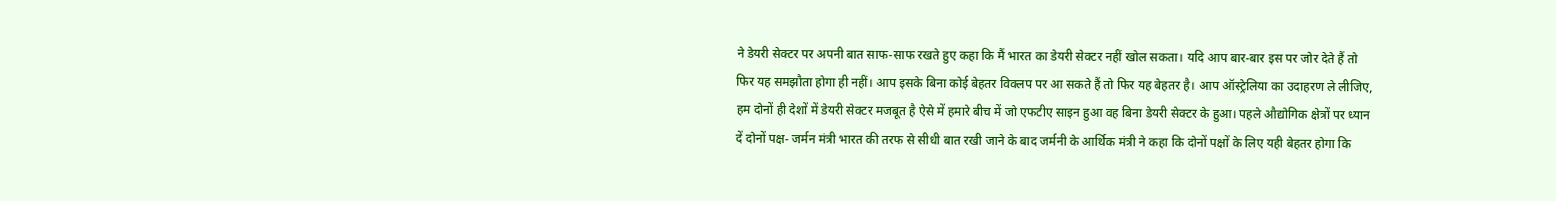ने डेयरी सेक्टर पर अपनी बात साफ-साफ रखते हुए कहा कि मैं भारत का डेयरी सेक्टर नहीं खोल सकता। यदि आप बार-बार इस पर जोर देते हैं तो फिर यह समझौता होगा ही नहीं। आप इसके बिना कोई बेहतर विक्लप पर आ सकते हैं तो फिर यह बेहतर है। आप ऑस्ट्रेलिया का उदाहरण ले लीजिए, हम दोनों ही देशों में डेयरी सेक्टर मजबूत है ऐसे में हमारे बीच में जो एफटीए साइन हुआ वह बिना डेयरी सेक्टर के हुआ। पहले औद्योगिक क्षेत्रों पर ध्यान दें दोनों पक्ष- जर्मन मंत्री भारत की तरफ से सीधी बात रखी जाने के बाद जर्मनी के आर्थिक मंत्री ने कहा कि दोनों पक्षों के लिए यही बेहतर होगा कि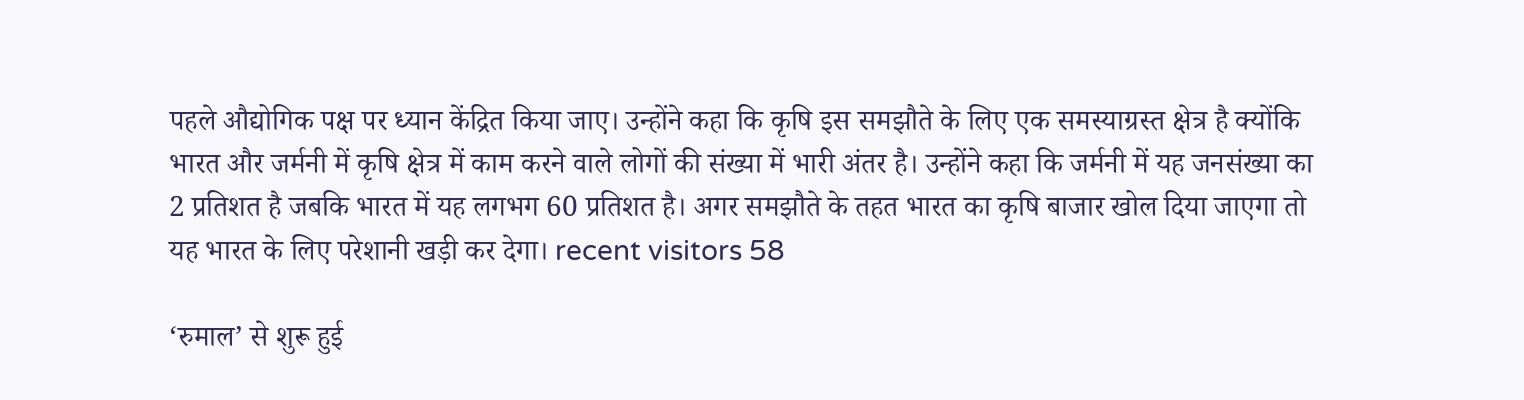पहले औद्योगिक पक्ष पर ध्यान केंद्रित किया जाए। उन्होंने कहा कि कृषि इस समझौते के लिए एक समस्याग्रस्त क्षेत्र है क्योंकि भारत और जर्मनी में कृषि क्षेत्र में काम करने वाले लोगों की संख्या में भारी अंतर है। उन्होंने कहा कि जर्मनी में यह जनसंख्या का 2 प्रतिशत है जबकि भारत में यह लगभग 60 प्रतिशत है। अगर समझौते के तहत भारत का कृषि बाजार खोल दिया जाएगा तो यह भारत के लिए परेशानी खड़ी कर देगा। recent visitors 58

‘रुमाल’ से शुरू हुई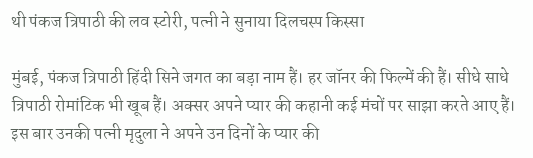थी पंकज त्रिपाठी की लव स्टोरी, पत्नी ने सुनाया दिलचस्प किस्सा

मुंबई, पंकज त्रिपाठी हिंदी सिने जगत का बड़ा नाम हैं। हर जॉनर की फिल्में की हैं। सीधे साधे त्रिपाठी रोमांटिक भी खूब हैं। अक्सर अपने प्यार की कहानी कई मंचों पर साझा करते आए हैं। इस बार उनकी पत्नी मृदुला ने अपने उन दिनों के प्यार की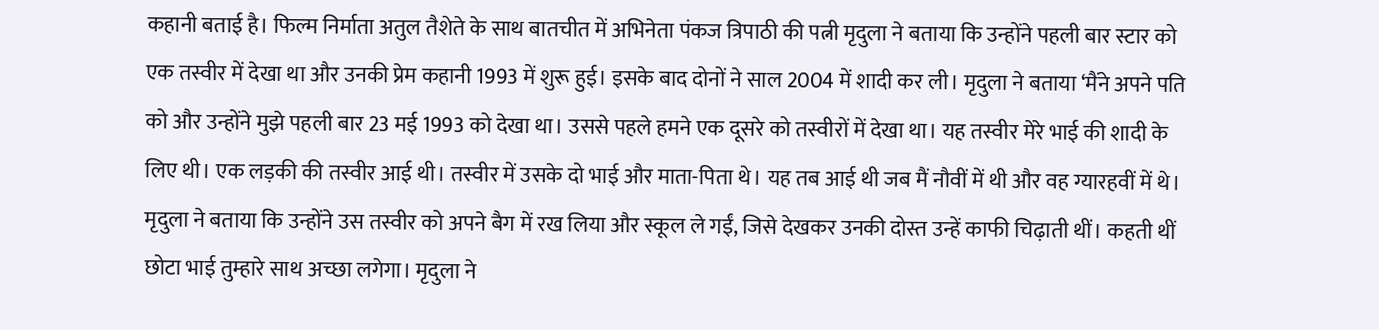कहानी बताई है। फिल्म निर्माता अतुल तैशेते के साथ बातचीत में अभिनेता पंकज त्रिपाठी की पत्नी मृदुला ने बताया कि उन्होंने पहली बार स्टार को एक तस्वीर में देखा था और उनकी प्रेम कहानी 1993 में शुरू हुई। इसके बाद दोनों ने साल 2004 में शादी कर ली। मृदुला ने बताया ‘मैंने अपने पति को और उन्होंने मुझे पहली बार 23 मई 1993 को देखा था। उससे पहले हमने एक दूसरे को तस्वीरों में देखा था। यह तस्वीर मेरे भाई की शादी के लिए थी। एक लड़की की तस्वीर आई थी। तस्वीर में उसके दो भाई और माता-पिता थे। यह तब आई थी जब मैं नौवीं में थी और वह ग्यारहवीं में थे। मृदुला ने बताया कि उन्होंने उस तस्वीर को अपने बैग में रख लिया और स्कूल ले गईं, जिसे देखकर उनकी दोस्त उन्हें काफी चिढ़ाती थीं। कहती थीं छोटा भाई तुम्हारे साथ अच्छा लगेगा। मृदुला ने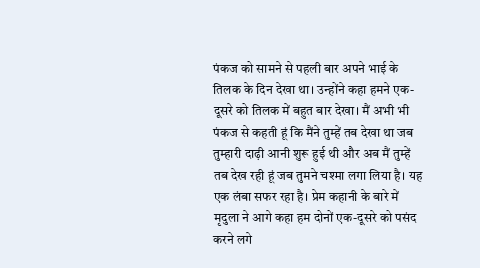पंकज को सामने से पहली बार अपने भाई के तिलक के दिन देखा था। उन्होंने कहा हमने एक-दूसरे को तिलक में बहुत बार देखा। मैं अभी भी पंकज से कहती हूं कि मैंने तुम्हें तब देखा था जब तुम्हारी दाढ़ी आनी शुरू हुई थी और अब मैं तुम्हें तब देख रही हूं जब तुमने चश्मा लगा लिया है। यह एक लंबा सफर रहा है। प्रेम कहानी के बारे में मृदुला ने आगे कहा हम दोनों एक-दूसरे को पसंद करने लगे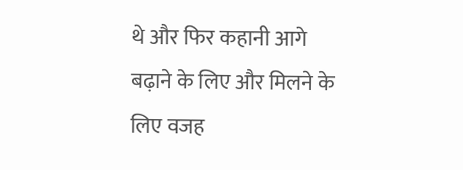थे और फिर कहानी आगे बढ़ाने के लिए और मिलने के लिए वजह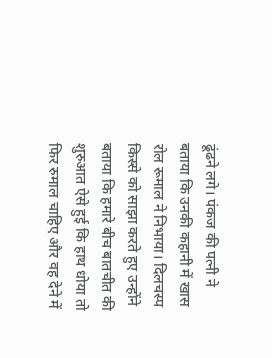ढूंढने लगे। पंकज की पत्नी ने बताया कि उनकी कहानी में खास रोल रूमाल ने निभाया। दिलचस्प किस्से को साझा करते हुए उन्होंने बताया कि हमारे बीच बातचीत की शुरुआत ऐसे हुई कि हाथ धोया तो फिर रुमाल चाहिए और वह देने में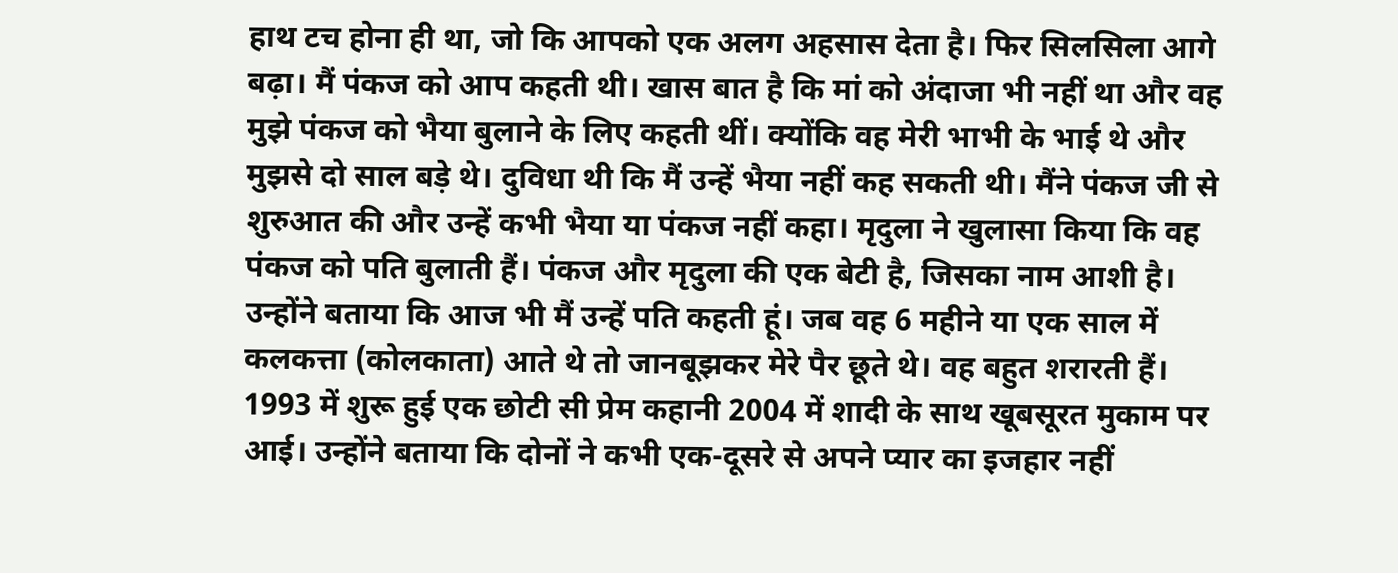हाथ टच होना ही था, जो कि आपको एक अलग अहसास देता है। फिर सिलसिला आगे बढ़ा। मैं पंकज को आप कहती थी। खास बात है कि मां को अंदाजा भी नहीं था और वह मुझे पंकज को भैया बुलाने के लिए कहती थीं। क्योंकि वह मेरी भाभी के भाई थे और मुझसे दो साल बड़े थे। दुविधा थी कि मैं उन्हें भैया नहीं कह सकती थी। मैंने पंकज जी से शुरुआत की और उन्हें कभी भैया या पंकज नहीं कहा। मृदुला ने खुलासा किया कि वह पंकज को पति बुलाती हैं। पंकज और मृदुला की एक बेटी है, जिसका नाम आशी है। उन्होंने बताया कि आज भी मैं उन्हें पति कहती हूं। जब वह 6 महीने या एक साल में कलकत्ता (कोलकाता) आते थे तो जानबूझकर मेरे पैर छूते थे। वह बहुत शरारती हैं। 1993 में शुरू हुई एक छोटी सी प्रेम कहानी 2004 में शादी के साथ खूबसूरत मुकाम पर आई। उन्होंने बताया कि दोनों ने कभी एक-दूसरे से अपने प्यार का इजहार नहीं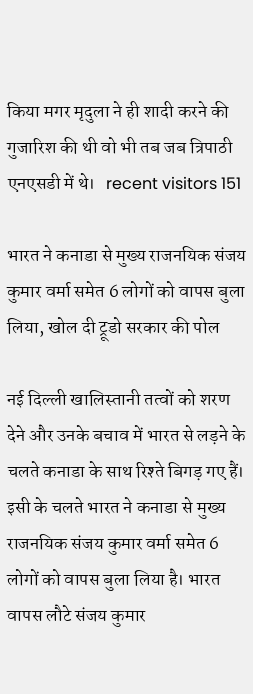किया मगर मृदुला ने ही शादी करने की गुजारिश की थी वो भी तब जब त्रिपाठी एनएसडी में थे।   recent visitors 151

भारत ने कनाडा से मुख्य राजनयिक संजय कुमार वर्मा समेत 6 लोगों को वापस बुला लिया, खोल दी ट्रूडो सरकार की पोल

नई दिल्ली खालिस्तानी तत्वों को शरण देने और उनके बचाव में भारत से लड़ने के चलते कनाडा के साथ रिश्ते बिगड़ गए हैं। इसी के चलते भारत ने कनाडा से मुख्य राजनयिक संजय कुमार वर्मा समेत 6 लोगों को वापस बुला लिया है। भारत वापस लौटे संजय कुमार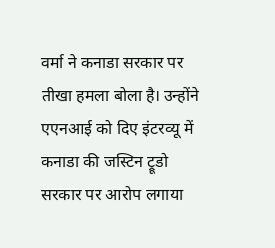वर्मा ने कनाडा सरकार पर तीखा हमला बोला है। उन्होंने एएनआई को दिए इंटरव्यू में कनाडा की जस्टिन ट्रूडो सरकार पर आरोप लगाया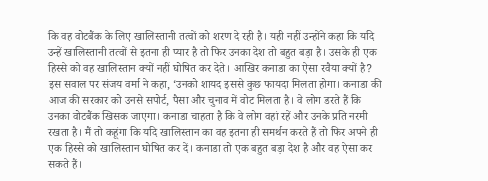कि वह वोटबैंक के लिए खालिस्तानी तत्वों को शरण दे रही है। यही नहीं उन्होंने कहा कि यदि उन्हें खालिस्तानी तत्वों से इतना ही प्यार है तो फिर उनका देश तो बहुत बड़ा है। उसके ही एक हिस्से को वह खालिस्तान क्यों नहीं घोषित कर देते। आखिर कनाडा का ऐसा रवैया क्यों है? इस सवाल पर संजय वर्मा ने कहा, ‘उनको शायद इससे कुछ फायदा मिलता होगा। कनाडा की आज की सरकार को उनसे सपोर्ट, पैसा और चुनाव में वोट मिलता है। वे लोग डरते हैं कि उनका वोटबैंक खिसक जाएगा। कनाडा चाहता है कि वे लोग वहां रहें और उनके प्रति नरमी रखता है। मैं तो कहूंगा कि यदि खालिस्तान का वह इतना ही समर्थन करते हैं तो फिर अपने ही एक हिस्से को खालिस्तान घोषित कर दें। कनाडा तो एक बहुत बड़ा देश है और वह ऐसा कर सकते हैं।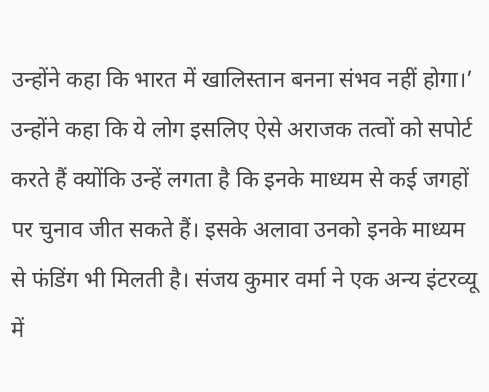उन्होंने कहा कि भारत में खालिस्तान बनना संभव नहीं होगा।’ उन्होंने कहा कि ये लोग इसलिए ऐसे अराजक तत्वों को सपोर्ट करते हैं क्योंकि उन्हें लगता है कि इनके माध्यम से कई जगहों पर चुनाव जीत सकते हैं। इसके अलावा उनको इनके माध्यम से फंडिंग भी मिलती है। संजय कुमार वर्मा ने एक अन्य इंटरव्यू में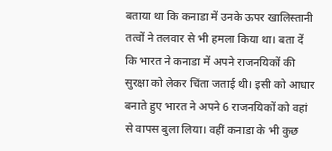बताया था कि कनाडा में उनके ऊपर खालिस्तानी तत्वों ने तलवार से भी हमला किया था। बता दें कि भारत ने कनाडा में अपने राजनयिकों की सुरक्षा को लेकर चिंता जताई थी। इसी को आधार बनाते हुए भारत ने अपने 6 राजनयिकों को वहां से वापस बुला लिया। वहीं कनाडा के भी कुछ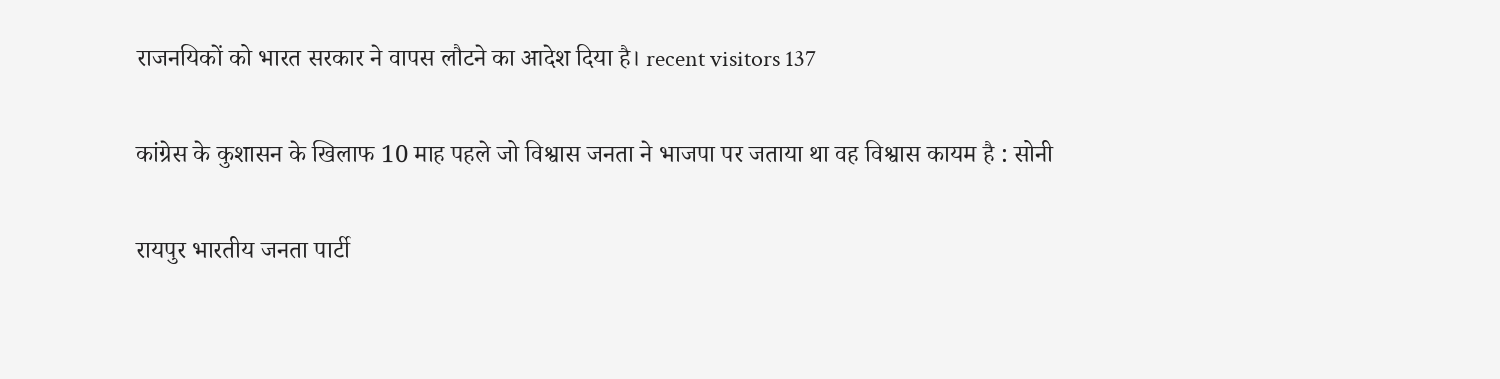राजनयिकों को भारत सरकार ने वापस लौटने का आदेश दिया है। recent visitors 137

कांग्रेस के कुशासन के खिलाफ 10 माह पहले जो विश्वास जनता ने भाजपा पर जताया था वह विश्वास कायम है : सोनी

रायपुर भारतीय जनता पार्टी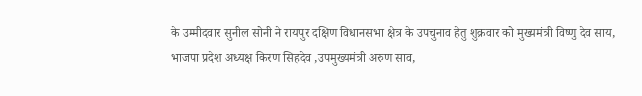के उम्मीदवार सुनील सोनी ने रायपुर दक्षिण विधानसभा क्षेत्र के उपचुनाव हेतु शुक्रवार को मुख्यमंत्री विष्णु देव साय, भाजपा प्रदेश अध्यक्ष किरण सिहदेव ,उपमुख्यमंत्री अरुण साव,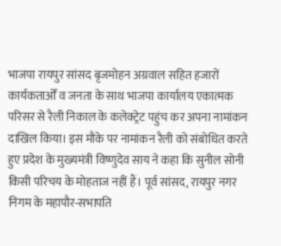भाजपा रायपुर सांसद बृजमोहन अग्रवाल सहित हजारों कार्यकतार्ओं व जनता के साथ भाजपा कार्यालय एकात्मक परिसर से रैली निकाल के कलेक्ट्रेट पहुंच कर अपना नामांकन दाखिल किया। इस मौके पर नामांकन रैली को संबोधित करते हुए प्रदेश के मुख्यमंत्री विष्णुदेव साय ने कहा कि सुनील सोनी किसी परिचय के मोहताज नहीं हैं। पूर्व सांसद, रायपुर नगर निगम के महापौर-सभापति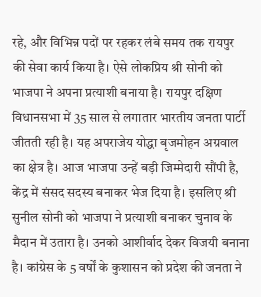रहे, और विभिन्न पदों पर रहकर लंबे समय तक रायपुर की सेवा कार्य किया है। ऐसे लोकप्रिय श्री सोनी को भाजपा ने अपना प्रत्याशी बनाया है। रायपुर दक्षिण विधानसभा में 35 साल से लगातार भारतीय जनता पार्टी जीतती रही है। यह अपराजेय योद्धा बृजमोहन अग्रवाल का क्षेत्र है। आज भाजपा उन्हें बड़ी जिम्मेदारी सौंपी है, केंद्र में संसद सदस्य बनाकर भेज दिया है। इसलिए श्री सुनील सोनी को भाजपा ने प्रत्याशी बनाकर चुनाव के मैदान में उतारा है। उनको आशीर्वाद देकर विजयी बनाना है। कांग्रेस के 5 वर्षों के कुशासन को प्रदेश की जनता ने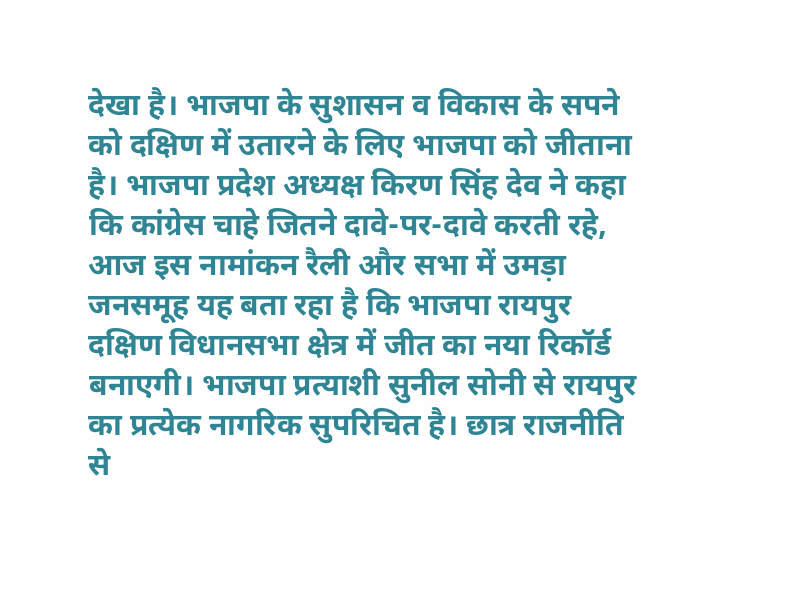देखा है। भाजपा के सुशासन व विकास के सपने को दक्षिण में उतारने के लिए भाजपा को जीताना है। भाजपा प्रदेश अध्यक्ष किरण सिंह देव ने कहा कि कांग्रेस चाहे जितने दावे-पर-दावे करती रहे, आज इस नामांकन रैली और सभा में उमड़ा जनसमूह यह बता रहा है कि भाजपा रायपुर दक्षिण विधानसभा क्षेत्र में जीत का नया रिकॉर्ड बनाएगी। भाजपा प्रत्याशी सुनील सोनी से रायपुर का प्रत्येक नागरिक सुपरिचित है। छात्र राजनीति से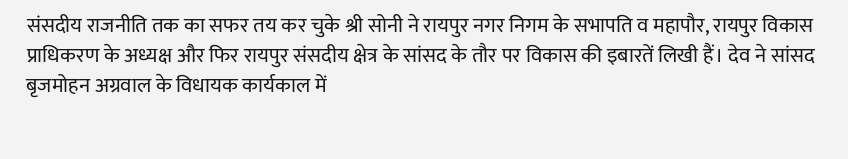संसदीय राजनीति तक का सफर तय कर चुके श्री सोनी ने रायपुर नगर निगम के सभापति व महापौर, रायपुर विकास प्राधिकरण के अध्यक्ष और फिर रायपुर संसदीय क्षेत्र के सांसद के तौर पर विकास की इबारतें लिखी हैं। देव ने सांसद बृजमोहन अग्रवाल के विधायक कार्यकाल में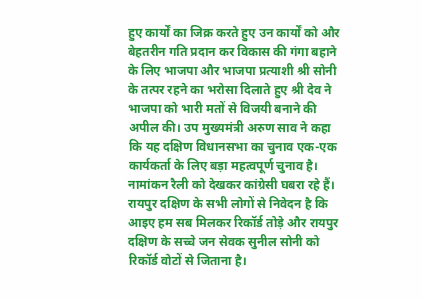हुए कार्यों का जिक्र करते हुए उन कार्यों को और बेहतरीन गति प्रदान कर विकास की गंगा बहाने के लिए भाजपा और भाजपा प्रत्याशी श्री सोनी के तत्पर रहने का भरोसा दिलाते हुए श्री देव ने भाजपा को भारी मतों से विजयी बनाने की अपील की। उप मुख्यमंत्री अरुण साव ने कहा कि यह दक्षिण विधानसभा का चुनाव एक-एक कार्यकर्ता के लिए बड़ा महत्वपूर्ण चुनाव है। नामांकन रैली को देखकर कांग्रेसी घबरा रहे हैं। रायपुर दक्षिण के सभी लोगों से निवेदन है कि आइए हम सब मिलकर रिकॉर्ड तोड़े और रायपुर दक्षिण के सच्चे जन सेवक सुनील सोनी को रिकॉर्ड वोटों से जिताना है।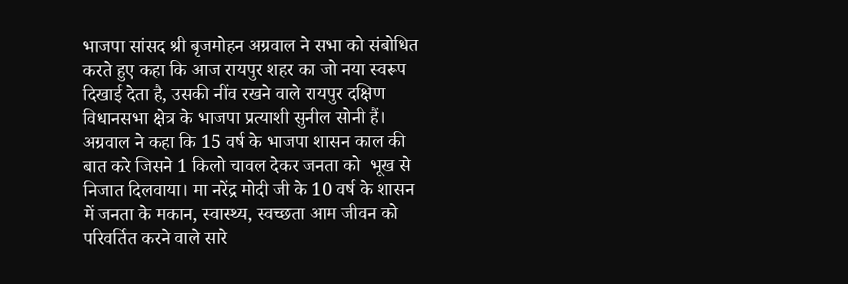भाजपा सांसद श्री बृजमोहन अग्रवाल ने सभा को संबोधित करते हुए कहा कि आज रायपुर शहर का जो नया स्वरूप दिखाई देता है, उसकी नींव रखने वाले रायपुर दक्षिण विधानसभा क्षेत्र के भाजपा प्रत्याशी सुनील सोनी हैं। अग्रवाल ने कहा कि 15 वर्ष के भाजपा शासन काल की बात करे जिसने 1 किलो चावल देकर जनता को  भूख से निजात दिलवाया। मा नरेंद्र मोदी जी के 10 वर्ष के शासन में जनता के मकान, स्वास्थ्य, स्वच्छता आम जीवन को परिवर्तित करने वाले सारे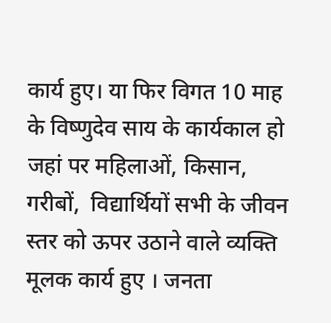कार्य हुए। या फिर विगत 10 माह के विष्णुदेव साय के कार्यकाल हो जहां पर महिलाओं, किसान, गरीबों,  विद्यार्थियों सभी के जीवन स्तर को ऊपर उठाने वाले व्यक्ति मूलक कार्य हुए । जनता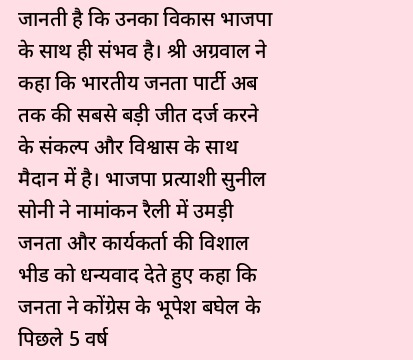जानती है कि उनका विकास भाजपा के साथ ही संभव है। श्री अग्रवाल ने कहा कि भारतीय जनता पार्टी अब तक की सबसे बड़ी जीत दर्ज करने के संकल्प और विश्वास के साथ मैदान में है। भाजपा प्रत्याशी सुनील सोनी ने नामांकन रैली में उमड़ी जनता और कार्यकर्ता की विशाल भीड को धन्यवाद देते हुए कहा कि जनता ने कोंग्रेस के भूपेश बघेल के पिछले 5 वर्ष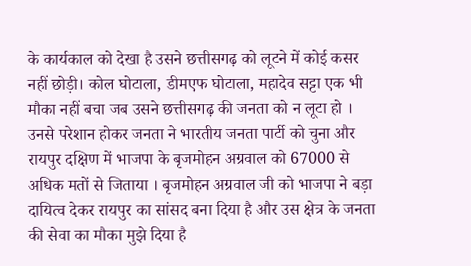के कार्यकाल को देखा है उसने छत्तीसगढ़ को लूटने में कोई कसर नहीं छोड़ी। कोल घोटाला, डीमएफ घोटाला, महादेव सट्टा एक भी मौका नहीं बचा जब उसने छत्तीसगढ़ की जनता को न लूटा हो । उनसे परेशान होकर जनता ने भारतीय जनता पार्टी को चुना और रायपुर दक्षिण में भाजपा के बृजमोहन अग्रवाल को 67000 से अधिक मतों से जिताया । बृजमोहन अग्रवाल जी को भाजपा ने बड़ा दायित्व देकर रायपुर का सांसद बना दिया है और उस क्षेत्र के जनता की सेवा का मौका मुझे दिया है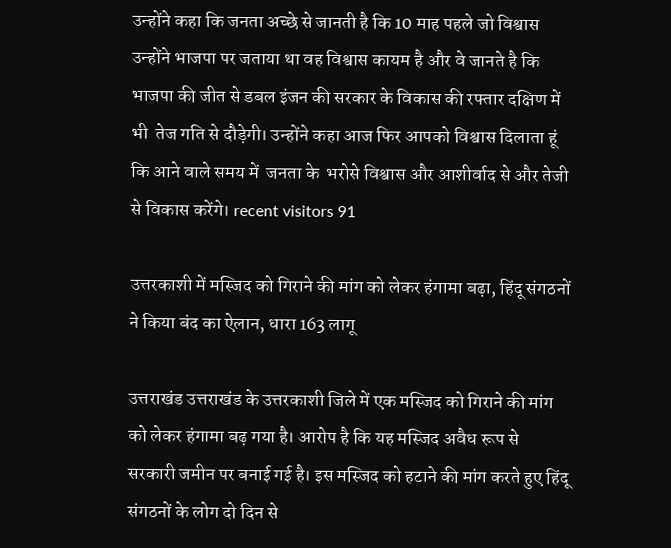उन्होंने कहा कि जनता अच्छे से जानती है कि 10 माह पहले जो विश्वास उन्होंने भाजपा पर जताया था वह विश्वास कायम है और वे जानते है कि भाजपा की जीत से डबल इंजन की सरकार के विकास की रफ्तार दक्षिण में भी  तेज गति से दौड़ेगी। उन्होंने कहा आज फिर आपको विश्वास दिलाता हूं कि आने वाले समय में  जनता के  भरोसे विश्वास और आशीर्वाद से और तेजी से विकास करेंगे। recent visitors 91

उत्तरकाशी में मस्जिद को गिराने की मांग को लेकर हंगामा बढ़ा, हिंदू संगठनों ने किया बंद का ऐलान, धारा 163 लागू

उत्तराखंड उत्तराखंड के उत्तरकाशी जिले में एक मस्जिद को गिराने की मांग को लेकर हंगामा बढ़ गया है। आरोप है कि यह मस्जिद अवैध रूप से सरकारी जमीन पर बनाई गई है। इस मस्जिद को हटाने की मांग करते हुए हिंदू संगठनों के लोग दो दिन से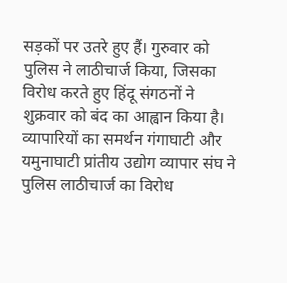सड़कों पर उतरे हुए हैं। गुरुवार को पुलिस ने लाठीचार्ज किया, जिसका विरोध करते हुए हिंदू संगठनों ने शुक्रवार को बंद का आह्वान किया है। व्यापारियों का समर्थन गंगाघाटी और यमुनाघाटी प्रांतीय उद्योग व्यापार संघ ने पुलिस लाठीचार्ज का विरोध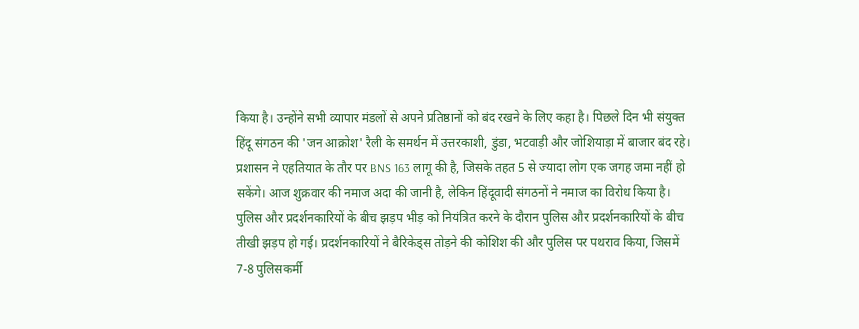किया है। उन्होंने सभी व्यापार मंडलों से अपने प्रतिष्ठानों को बंद रखने के लिए कहा है। पिछले दिन भी संयुक्त हिंदू संगठन की 'जन आक्रोश' रैली के समर्थन में उत्तरकाशी, डुंडा, भटवाड़ी और जोशियाड़ा में बाजार बंद रहे। प्रशासन ने एहतियात के तौर पर BNS 163 लागू की है, जिसके तहत 5 से ज्यादा लोग एक जगह जमा नहीं हो सकेंगे। आज शुक्रवार की नमाज अदा की जानी है, लेकिन हिंदूवादी संगठनों ने नमाज का विरोध किया है।   पुलिस और प्रदर्शनकारियों के बीच झड़प भीड़ को नियंत्रित करने के दौरान पुलिस और प्रदर्शनकारियों के बीच तीखी झड़प हो गई। प्रदर्शनकारियों ने बैरिकेड्स तोड़ने की कोशिश की और पुलिस पर पथराव किया, जिसमें 7-8 पुलिसकर्मी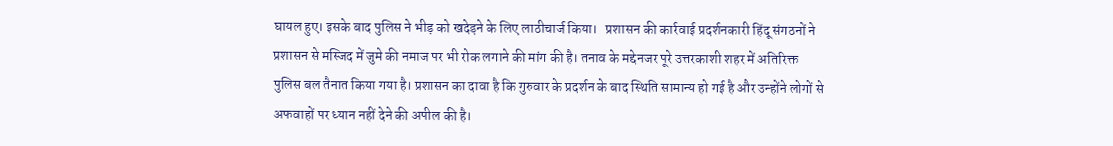घायल हुए। इसके बाद पुलिस ने भीड़ को खदेड़ने के लिए लाठीचार्ज किया।   प्रशासन की कार्रवाई प्रदर्शनकारी हिंदू संगठनों ने प्रशासन से मस्जिद में जुमे की नमाज पर भी रोक लगाने की मांग की है। तनाव के मद्देनजर पूरे उत्तरकाशी शहर में अतिरिक्त पुलिस बल तैनात किया गया है। प्रशासन का दावा है कि गुरुवार के प्रदर्शन के बाद स्थिति सामान्य हो गई है और उन्होंने लोगों से अफवाहों पर ध्यान नहीं देने की अपील की है।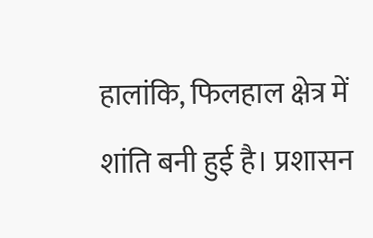हालांकि, फिलहाल क्षेत्र में शांति बनी हुई है। प्रशासन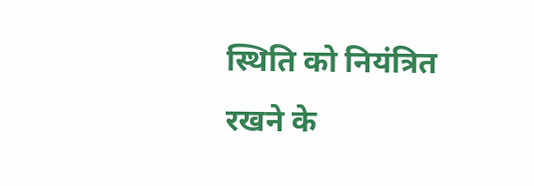स्थिति को नियंत्रित रखने के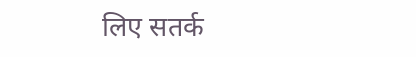लिए सतर्क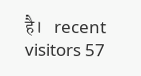है।   recent visitors 57